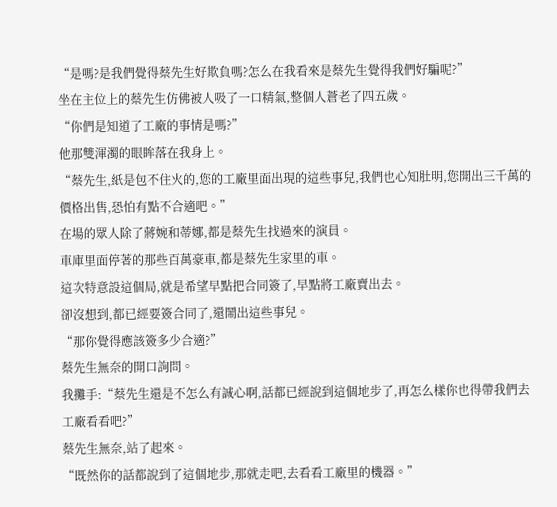“是嗎?是我們覺得蔡先生好欺負嗎?怎么在我看來是蔡先生覺得我們好騙呢?”
坐在主位上的蔡先生仿佛被人吸了一口精氣,整個人蒼老了四五歲。
“你們是知道了工廠的事情是嗎?”
他那雙渾濁的眼眸落在我身上。
“蔡先生,紙是包不住火的,您的工廠里面出現的這些事兒,我們也心知肚明,您開出三千萬的價格出售,恐怕有點不合適吧。”
在場的眾人除了蔣婉和蒂娜,都是蔡先生找過來的演員。
車庫里面停著的那些百萬豪車,都是蔡先生家里的車。
這次特意設這個局,就是希望早點把合同簽了,早點將工廠賣出去。
卻沒想到,都已經要簽合同了,還鬧出這些事兒。
“那你覺得應該簽多少合適?”
蔡先生無奈的開口詢問。
我攤手:“蔡先生還是不怎么有誠心啊,話都已經說到這個地步了,再怎么樣你也得帶我們去工廠看看吧?”
蔡先生無奈,站了起來。
“既然你的話都說到了這個地步,那就走吧,去看看工廠里的機器。”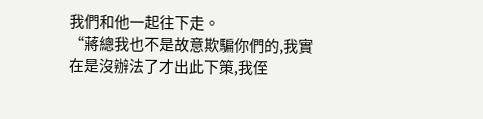我們和他一起往下走。
“蔣總我也不是故意欺騙你們的,我實在是沒辦法了才出此下策,我侄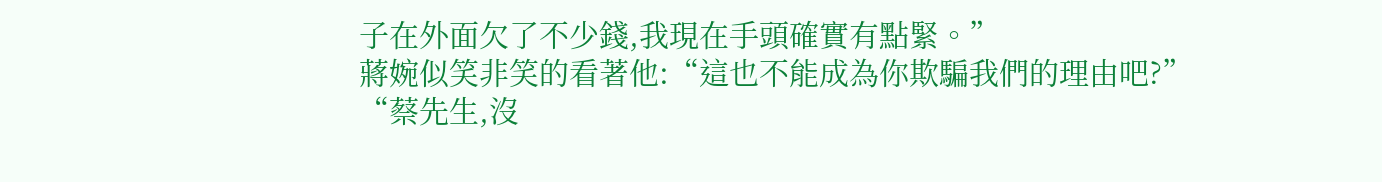子在外面欠了不少錢,我現在手頭確實有點緊。”
蔣婉似笑非笑的看著他:“這也不能成為你欺騙我們的理由吧?”
“蔡先生,沒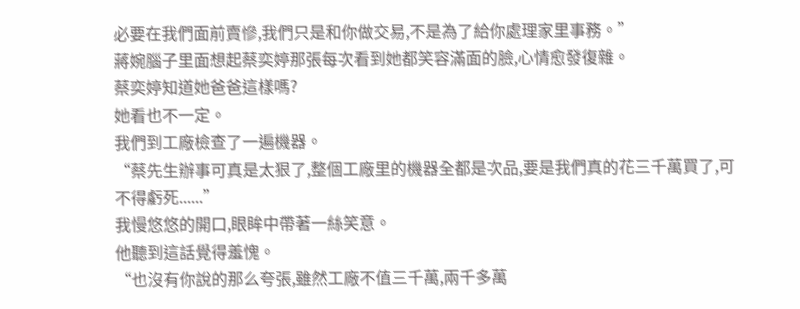必要在我們面前賣慘,我們只是和你做交易,不是為了給你處理家里事務。”
蔣婉腦子里面想起蔡奕婷那張每次看到她都笑容滿面的臉,心情愈發復雜。
蔡奕婷知道她爸爸這樣嗎?
她看也不一定。
我們到工廠檢查了一遍機器。
“蔡先生辦事可真是太狠了,整個工廠里的機器全都是次品,要是我們真的花三千萬買了,可不得虧死......”
我慢悠悠的開口,眼眸中帶著一絲笑意。
他聽到這話覺得羞愧。
“也沒有你說的那么夸張,雖然工廠不值三千萬,兩千多萬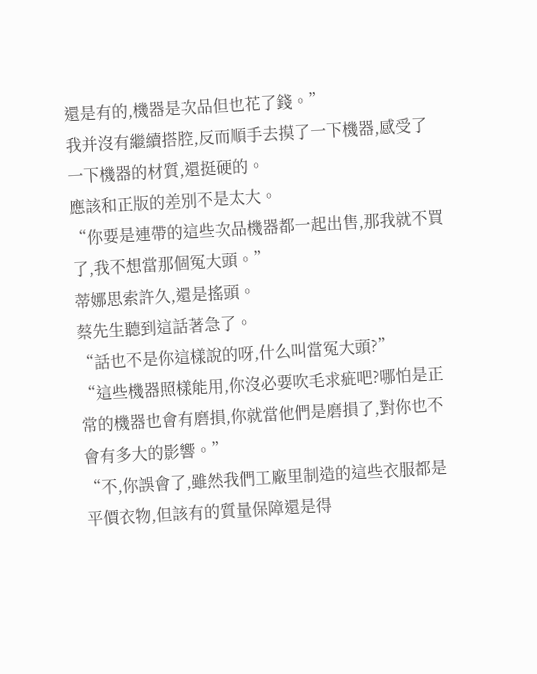還是有的,機器是次品但也花了錢。”
我并沒有繼續搭腔,反而順手去摸了一下機器,感受了一下機器的材質,還挺硬的。
應該和正版的差別不是太大。
“你要是連帶的這些次品機器都一起出售,那我就不買了,我不想當那個冤大頭。”
蒂娜思索許久,還是搖頭。
蔡先生聽到這話著急了。
“話也不是你這樣說的呀,什么叫當冤大頭?”
“這些機器照樣能用,你沒必要吹毛求疵吧?哪怕是正常的機器也會有磨損,你就當他們是磨損了,對你也不會有多大的影響。”
“不,你誤會了,雖然我們工廠里制造的這些衣服都是平價衣物,但該有的質量保障還是得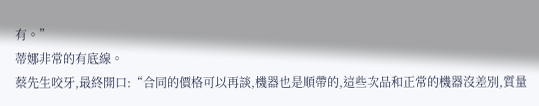有。”
蒂娜非常的有底線。
蔡先生咬牙,最終開口:“合同的價格可以再談,機器也是順帶的,這些次品和正常的機器沒差別,質量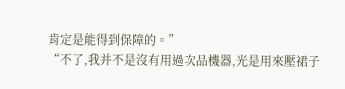肯定是能得到保障的。”
“不了,我并不是沒有用過次品機器,光是用來壓裙子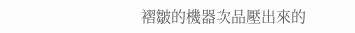褶皺的機器次品壓出來的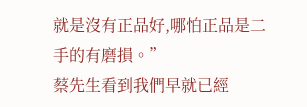就是沒有正品好,哪怕正品是二手的有磨損。”
蔡先生看到我們早就已經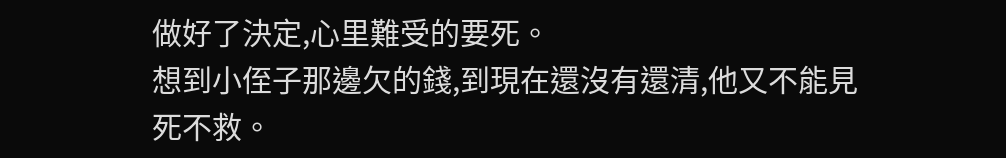做好了決定,心里難受的要死。
想到小侄子那邊欠的錢,到現在還沒有還清,他又不能見死不救。